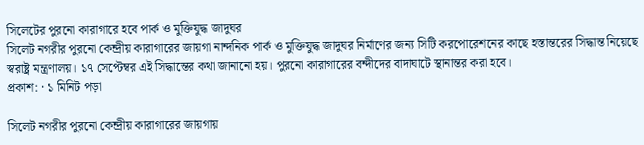সিলেটের পুরনো কারাগারে হবে পার্ক ও মুক্তিযুদ্ধ জাদুঘর
সিলেট নগরীর পুরনো কেন্দ্রীয় কারাগারের জায়গা নান্দনিক পার্ক ও মুক্তিযুদ্ধ জাদুঘর নির্মাণের জন্য সিটি করপোরেশনের কাছে হস্তান্তরের সিদ্ধান্ত নিয়েছে স্বরাষ্ট্র মন্ত্রণালয়। ১৭ সেপ্টেম্বর এই সিদ্ধান্তের কথা জানানো হয়। পুরনো কারাগারের বন্দীদের বাদাঘাটে স্থানান্তর করা হবে।
প্রকাশ: · ১ মিনিট পড়া

সিলেট নগরীর পুরনো কেন্দ্রীয় কারাগারের জায়গায়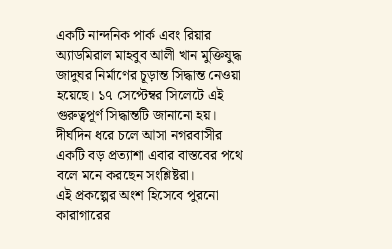একটি নান্দনিক পার্ক এবং রিয়ার অ্যাডমিরাল মাহবুব আলী খান মুক্তিযুদ্ধ জাদুঘর নির্মাণের চূড়ান্ত সিদ্ধান্ত নেওয়া হয়েছে। ১৭ সেপ্টেম্বর সিলেটে এই গুরুত্বপূর্ণ সিদ্ধান্তটি জানানো হয়। দীর্ঘদিন ধরে চলে আসা নগরবাসীর একটি বড় প্রত্যাশা এবার বাস্তবের পথে বলে মনে করছেন সংশ্লিষ্টরা।
এই প্রকল্পের অংশ হিসেবে পুরনো কারাগারের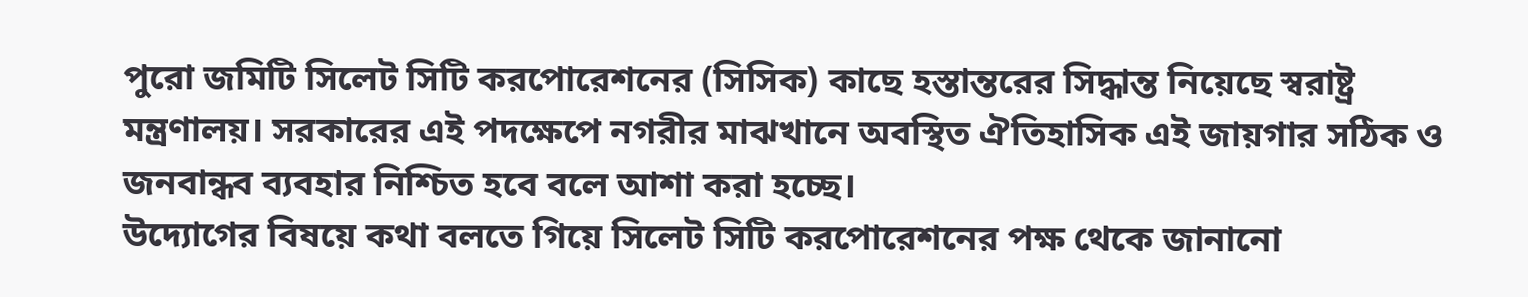পুরো জমিটি সিলেট সিটি করপোরেশনের (সিসিক) কাছে হস্তান্তরের সিদ্ধান্ত নিয়েছে স্বরাষ্ট্র মন্ত্রণালয়। সরকারের এই পদক্ষেপে নগরীর মাঝখানে অবস্থিত ঐতিহাসিক এই জায়গার সঠিক ও জনবান্ধব ব্যবহার নিশ্চিত হবে বলে আশা করা হচ্ছে।
উদ্যোগের বিষয়ে কথা বলতে গিয়ে সিলেট সিটি করপোরেশনের পক্ষ থেকে জানানো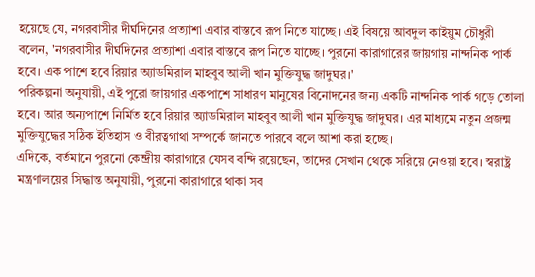হয়েছে যে, নগরবাসীর দীর্ঘদিনের প্রত্যাশা এবার বাস্তবে রূপ নিতে যাচ্ছে। এই বিষয়ে আবদুল কাইয়ুম চৌধুরী বলেন, 'নগরবাসীর দীর্ঘদিনের প্রত্যাশা এবার বাস্তবে রূপ নিতে যাচ্ছে। পুরনো কারাগারের জায়গায় নান্দনিক পার্ক হবে। এক পাশে হবে রিয়ার অ্যাডমিরাল মাহবুব আলী খান মুক্তিযুদ্ধ জাদুঘর।'
পরিকল্পনা অনুযায়ী, এই পুরো জায়গার একপাশে সাধারণ মানুষের বিনোদনের জন্য একটি নান্দনিক পার্ক গড়ে তোলা হবে। আর অন্যপাশে নির্মিত হবে রিয়ার অ্যাডমিরাল মাহবুব আলী খান মুক্তিযুদ্ধ জাদুঘর। এর মাধ্যমে নতুন প্রজন্ম মুক্তিযুদ্ধের সঠিক ইতিহাস ও বীরত্বগাথা সম্পর্কে জানতে পারবে বলে আশা করা হচ্ছে।
এদিকে, বর্তমানে পুরনো কেন্দ্রীয় কারাগারে যেসব বন্দি রয়েছেন, তাদের সেখান থেকে সরিয়ে নেওয়া হবে। স্বরাষ্ট্র মন্ত্রণালয়ের সিদ্ধান্ত অনুযায়ী, পুরনো কারাগারে থাকা সব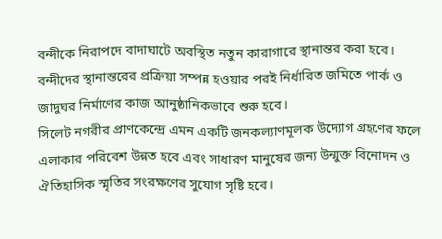বন্দীকে নিরাপদে বাদাঘাটে অবস্থিত নতুন কারাগারে স্থানান্তর করা হবে। বন্দীদের স্থানান্তরের প্রক্রিয়া সম্পন্ন হওয়ার পরই নির্ধারিত জমিতে পার্ক ও জাদুঘর নির্মাণের কাজ আনুষ্ঠানিকভাবে শুরু হবে।
সিলেট নগরীর প্রাণকেন্দ্রে এমন একটি জনকল্যাণমূলক উদ্যোগ গ্রহণের ফলে এলাকার পরিবেশ উন্নত হবে এবং সাধারণ মানুষের জন্য উন্মুক্ত বিনোদন ও ঐতিহাসিক স্মৃতির সংরক্ষণের সুযোগ সৃষ্টি হবে।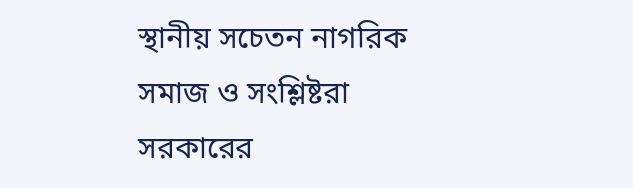স্থানীয় সচেতন নাগরিক সমাজ ও সংশ্লিষ্টরা সরকারের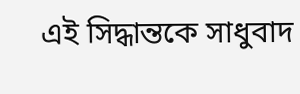এই সিদ্ধান্তকে সাধুবাদ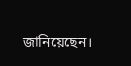জানিয়েছেন।